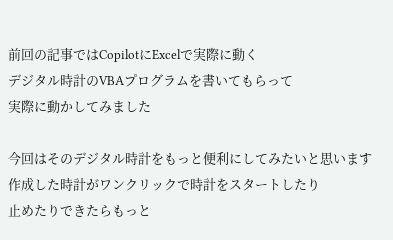前回の記事ではCopilotにExcelで実際に動く
デジタル時計のVBAプログラムを書いてもらって
実際に動かしてみました

今回はそのデジタル時計をもっと便利にしてみたいと思います
作成した時計がワンクリックで時計をスタートしたり
止めたりできたらもっと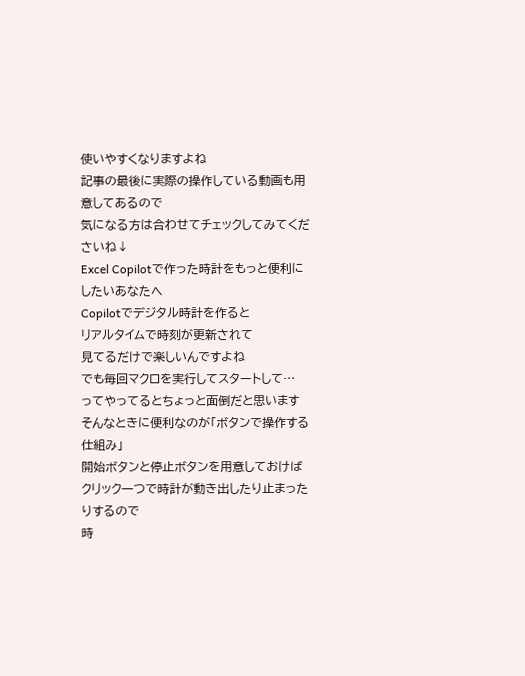使いやすくなりますよね
記事の最後に実際の操作している動画も用意してあるので
気になる方は合わせてチェックしてみてくださいね↓
Excel Copilotで作った時計をもっと便利にしたいあなたへ
Copilotでデジタル時計を作ると
リアルタイムで時刻が更新されて
見てるだけで楽しいんですよね
でも毎回マクロを実行してスタートして…
ってやってるとちょっと面倒だと思います
そんなときに便利なのが「ボタンで操作する仕組み」
開始ボタンと停止ボタンを用意しておけば
クリック一つで時計が動き出したり止まったりするので
時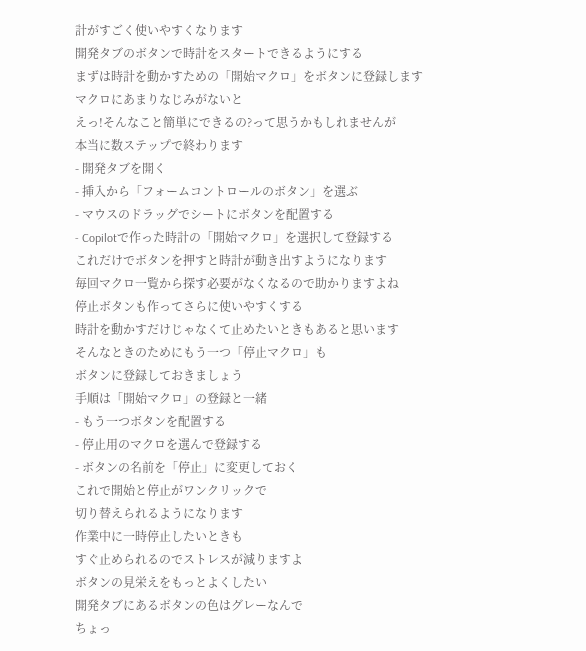計がすごく使いやすくなります
開発タブのボタンで時計をスタートできるようにする
まずは時計を動かすための「開始マクロ」をボタンに登録します
マクロにあまりなじみがないと
えっ!そんなこと簡単にできるの?って思うかもしれませんが
本当に数ステップで終わります
- 開発タブを開く
- 挿入から「フォームコントロールのボタン」を選ぶ
- マウスのドラッグでシートにボタンを配置する
- Copilotで作った時計の「開始マクロ」を選択して登録する
これだけでボタンを押すと時計が動き出すようになります
毎回マクロ一覧から探す必要がなくなるので助かりますよね
停止ボタンも作ってさらに使いやすくする
時計を動かすだけじゃなくて止めたいときもあると思います
そんなときのためにもう一つ「停止マクロ」も
ボタンに登録しておきましょう
手順は「開始マクロ」の登録と一緒
- もう一つボタンを配置する
- 停止用のマクロを選んで登録する
- ボタンの名前を「停止」に変更しておく
これで開始と停止がワンクリックで
切り替えられるようになります
作業中に一時停止したいときも
すぐ止められるのでストレスが減りますよ
ボタンの見栄えをもっとよくしたい
開発タブにあるボタンの色はグレーなんで
ちょっ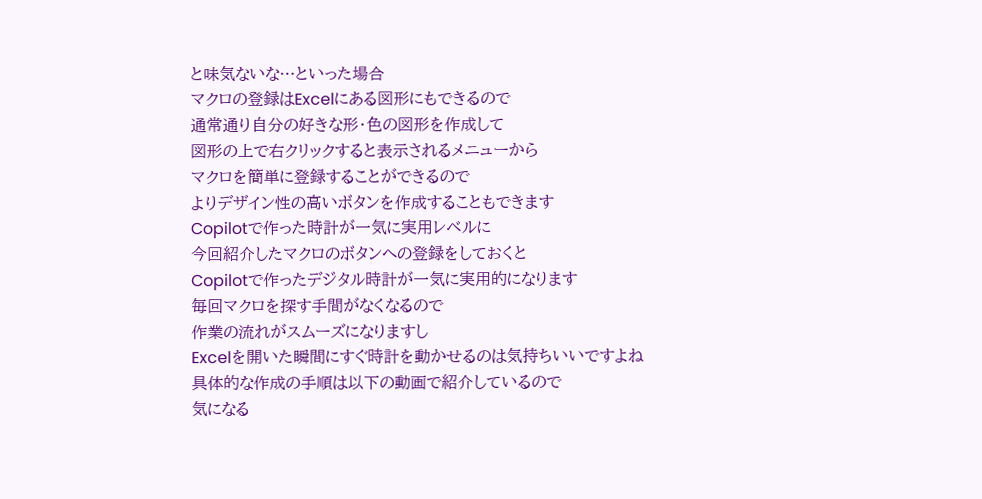と味気ないな…といった場合
マクロの登録はExcelにある図形にもできるので
通常通り自分の好きな形・色の図形を作成して
図形の上で右クリックすると表示されるメニューから
マクロを簡単に登録することができるので
よりデザイン性の高いボタンを作成することもできます
Copilotで作った時計が一気に実用レベルに
今回紹介したマクロのボタンへの登録をしておくと
Copilotで作ったデジタル時計が一気に実用的になります
毎回マクロを探す手間がなくなるので
作業の流れがスムーズになりますし
Excelを開いた瞬間にすぐ時計を動かせるのは気持ちいいですよね
具体的な作成の手順は以下の動画で紹介しているので
気になる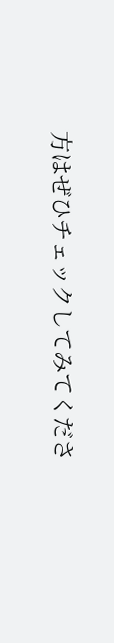方はぜひチェックしてみてくださ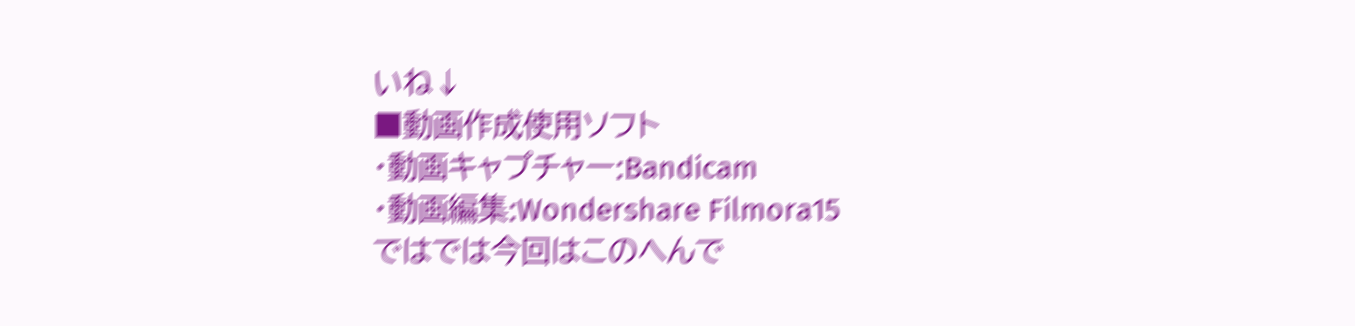いね↓
■動画作成使用ソフト
・動画キャプチャー:Bandicam
・動画編集:Wondershare Filmora15
ではでは今回はこのへんで